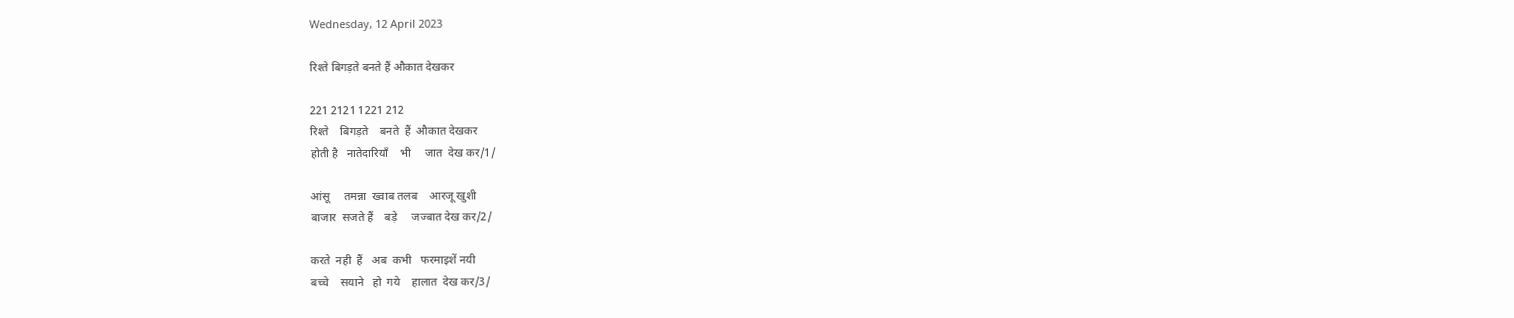Wednesday, 12 April 2023

रिश्ते बिगड़ते बनते हैं औकात देखकर

221 2121 1221 212
रिश्ते    बिगड़ते    बनते  हैं  औकात देखकर
होती है   नातेदारियाँ    भी     जात  देख कर/1/

आंसू     तमन्ना  ख्वाब तलब    आरजू खुशी
बाजार  सजते हैं    बड़े     जज्बात देख कर/2/

करते  नही  हैं   अब  कभी   फरमाइशें नयी
बच्चे    सयाने   हो  गये    हालात  देख कर/3/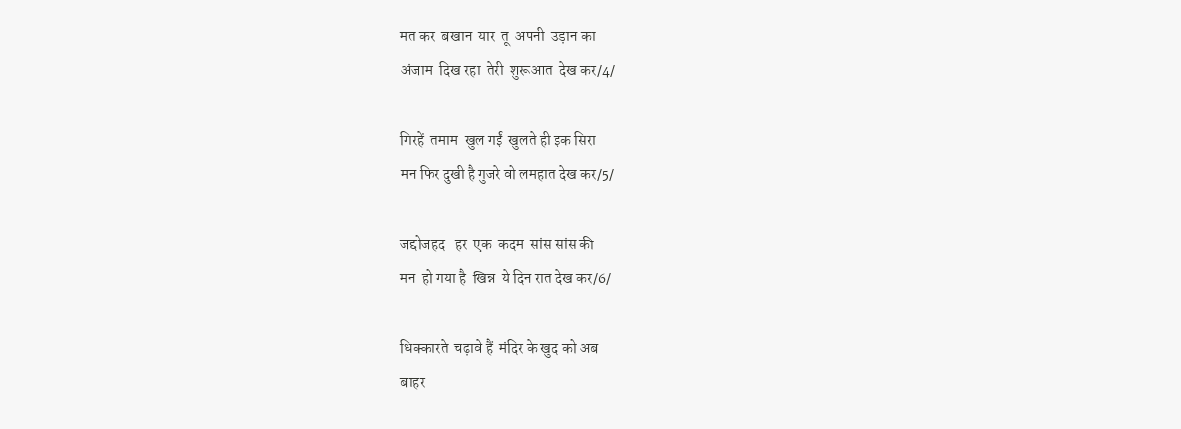मत कर  बखान  यार  तू  अपनी  उड़ान का
अंजाम  दिख रहा  तेरी  शुरूआत  देख कर/4/

गिरहें  तमाम  खुल गईं  खुलते ही इक सिरा
मन फिर दुखी है गुजरे वो लमहात देख कर/5/

जद्दोजहद   हर  एक  कदम  सांस सांस की
मन  हो गया है  खिन्न  ये दिन रात देख कर/6/

धिक्कारते  चढ़ावे हैं  मंदिर के खुद को अब
बाहर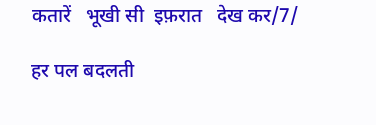कतारें   भूखी सी  इफ़रात   देख कर/7/

हर पल बदलती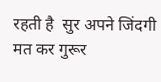रहती है  सुर अपने जिंदगी
मत कर गुरूर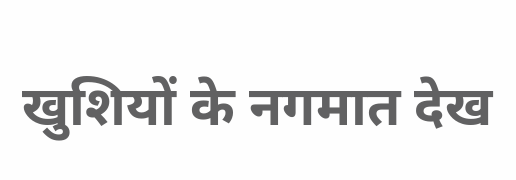खुशियों के नगमात देख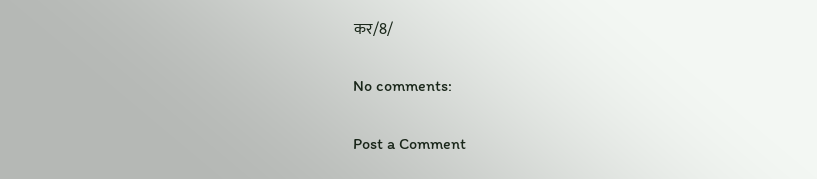कर/8/

No comments:

Post a Comment